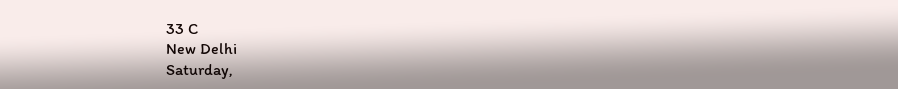33 C
New Delhi
Saturday,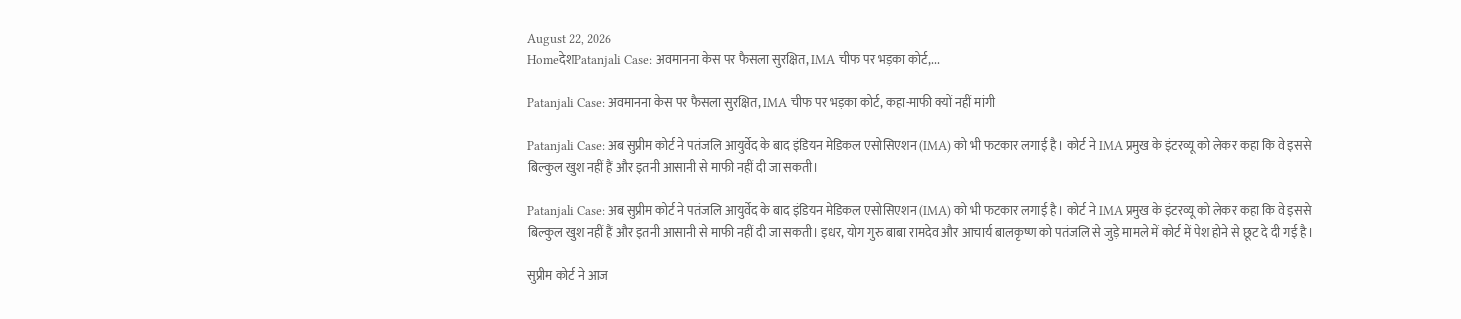August 22, 2026
HomeदेशPatanjali Case: अवमानना केस पर फैसला सुरक्षित, IMA चीफ पर भड़का कोर्ट,...

Patanjali Case: अवमानना केस पर फैसला सुरक्षित, IMA चीफ पर भड़का कोर्ट, कहा-माफी क्यों नहीं मांगी

Patanjali Case: अब सुप्रीम कोर्ट ने पतंजलि आयुर्वेद के बाद इंडियन मेडिकल एसोसिएशन (IMA) को भी फटकार लगाई है। कोर्ट ने IMA प्रमुख के इंटरव्यू को लेकर कहा कि वे इससे बिल्कुल खुश नहीं हैं और इतनी आसानी से माफी नहीं दी जा सकती।

Patanjali Case: अब सुप्रीम कोर्ट ने पतंजलि आयुर्वेद के बाद इंडियन मेडिकल एसोसिएशन (IMA) को भी फटकार लगाई है। कोर्ट ने IMA प्रमुख के इंटरव्यू को लेकर कहा कि वे इससे बिल्कुल खुश नहीं हैं और इतनी आसानी से माफी नहीं दी जा सकती। इधर, योग गुरु बाबा रामदेव और आचार्य बालकृष्ण को पतंजलि से जुड़े मामले में कोर्ट में पेश होने से छूट दे दी गई है।

सुप्रीम कोर्ट ने आज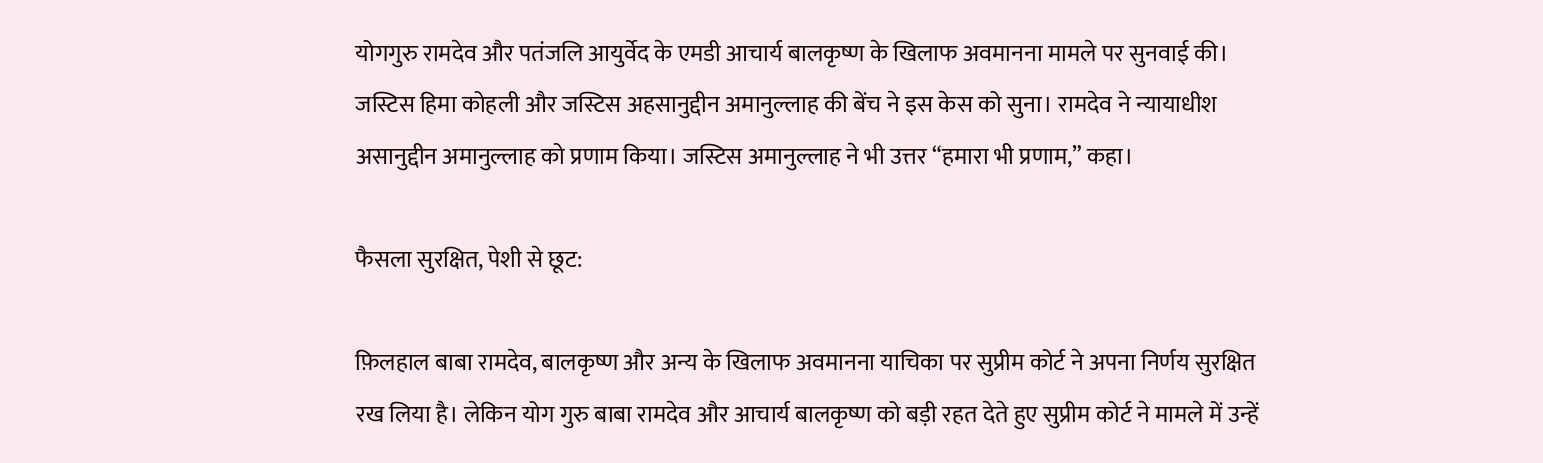योगगुरु रामदेव और पतंजलि आयुर्वेद के एमडी आचार्य बालकृष्ण के खिलाफ अवमानना मामले पर सुनवाई की। जस्टिस हिमा कोहली और जस्टिस अहसानुद्दीन अमानुल्लाह की बेंच ने इस केस को सुना। रामदेव ने न्यायाधीश असानुद्दीन अमानुल्लाह को प्रणाम किया। जस्टिस अमानुल्लाह ने भी उत्तर “हमारा भी प्रणाम,” कहा।

फैसला सुरक्षित, पेशी से छूट:

फ़िलहाल बाबा रामदेव, बालकृष्ण और अन्य के खिलाफ अवमानना याचिका पर सुप्रीम कोर्ट ने अपना निर्णय सुरक्षित रख लिया है। लेकिन योग गुरु बाबा रामदेव और आचार्य बालकृष्ण को बड़ी रहत देते हुए सुप्रीम कोर्ट ने मामले में उन्हें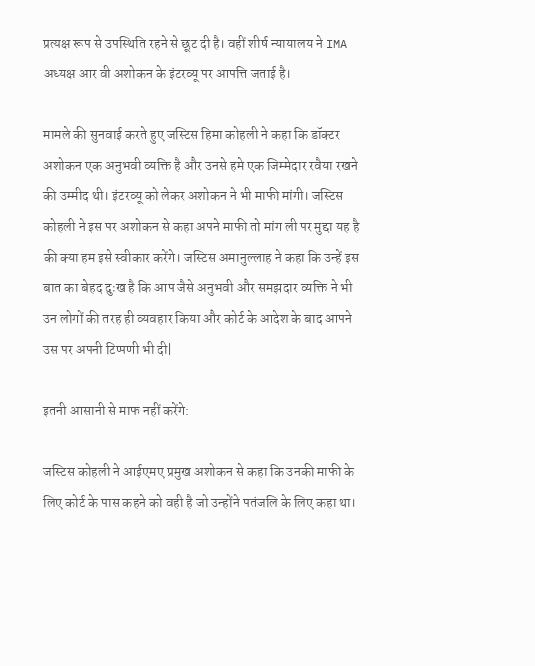प्रत्यक्ष रूप से उपस्थिति रहने से छूट दी है। वहीं शीर्ष न्यायालय ने IMA अध्यक्ष आर वी अशोकन के इंटरव्यू पर आपत्ति जताई है।

मामले की सुनवाई करते हुए जस्टिस हिमा कोहली ने कहा कि डॉक्टर अशोकन एक अनुभवी व्यक्ति है और उनसे हमे एक जिम्मेदार रवैया रखने की उम्मीद थी। इंटरव्यू को लेकर अशोकन ने भी माफी मांगी। जस्टिस कोहली ने इस पर अशोकन से कहा अपने माफी तो मांग ली पर मुद्दा यह है की क्या हम इसे स्वीकार करेंगे। जस्टिस अमानुल्लाह ने कहा कि उन्हें इस बात का बेहद दुःख है कि आप जैसे अनुभवी और समझदार व्यक्ति ने भी उन लोगों की तरह ही व्यवहार किया और कोर्ट के आदेश के बाद आपने उस पर अपनी टिप्पणी भी दी|

इतनी आसानी से माफ नहीं करेंगे:

जस्टिस कोहली ने आईएमए प्रमुख अशोकन से कहा कि उनकी माफी के लिए कोर्ट के पास कहने को वही है जो उन्होंने पतंजलि के लिए कहा था।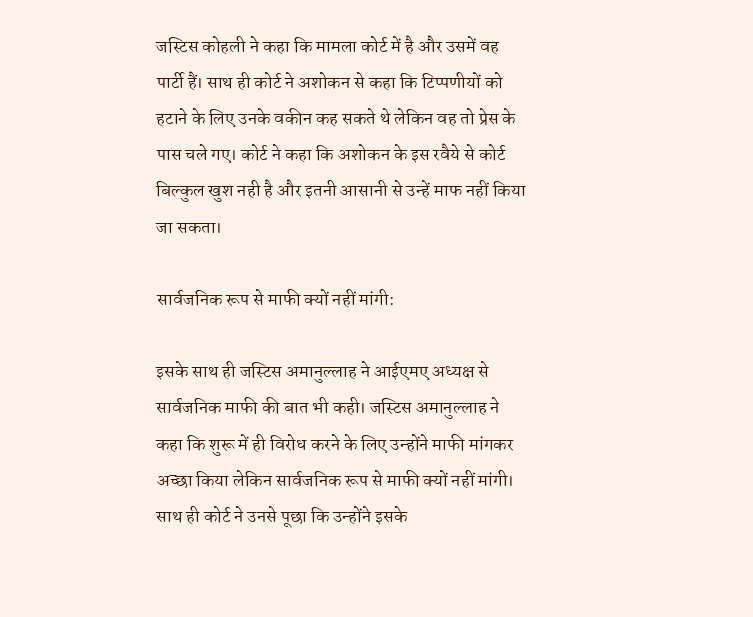जस्टिस कोहली ने कहा कि मामला कोर्ट में है और उसमें वह पार्टी हैं। साथ ही कोर्ट ने अशोकन से कहा कि टिप्पणीयों को हटाने के लिए उनके वकीन कह सकते थे लेकिन वह तो प्रेस के पास चले गए। कोर्ट ने कहा कि अशोकन के इस रवैये से कोर्ट बिल्कुल खुश नही है और इतनी आसानी से उन्हें माफ नहीं किया जा सकता।

सार्वजनिक रूप से माफी क्यों नहीं मांगी:

इसके साथ ही जस्टिस अमानुल्लाह ने आईएमए अध्यक्ष से सार्वजनिक माफी की बात भी कही। जस्टिस अमानुल्लाह ने कहा कि शुरू में ही विरोध करने के लिए उन्होंने माफी मांगकर अच्छा किया लेकिन सार्वजनिक रूप से माफी क्यों नहीं मांगी। साथ ही कोर्ट ने उनसे पूछा कि उन्होंने इसके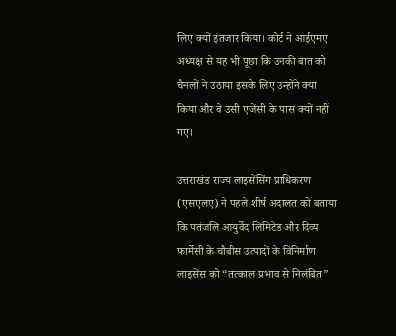लिए क्यों इंतजार किया। कोर्ट ने आईएमए अध्यक्ष से यह भी पूछा कि उनकी बात को चैनलों ने उठाया इसके लिए उन्होंने क्या किया और वे उसी एजेंसी के पास क्यों नहीं गए।

उत्तराखंड राज्य लाइसेंसिंग प्राधिकरण (एसएलए) ने पहले शीर्ष अदालत को बताया कि पतंजलि आयुर्वेद लिमिटेड और दिव्य फार्मेसी के चौबीस उत्पादों के विनिर्माण लाइसेंस को “तत्काल प्रभाव से निलंबित”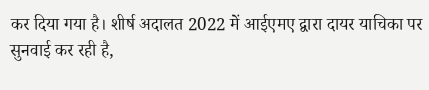कर दिया गया है। शीर्ष अदालत 2022 में आईएमए द्वारा दायर याचिका पर सुनवाई कर रही है,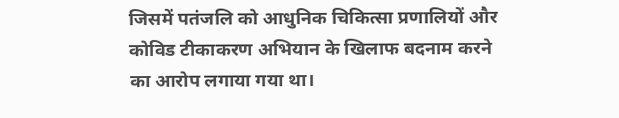जिसमें पतंजलि को आधुनिक चिकित्सा प्रणालियों और कोविड टीकाकरण अभियान के खिलाफ बदनाम करने का आरोप लगाया गया था।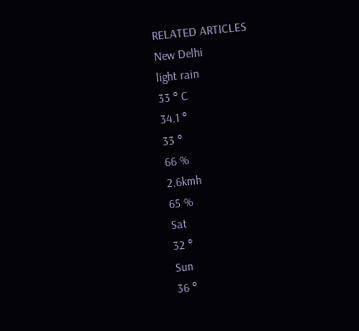RELATED ARTICLES
New Delhi
light rain
33 ° C
34.1 °
33 °
66 %
2.6kmh
65 %
Sat
32 °
Sun
36 °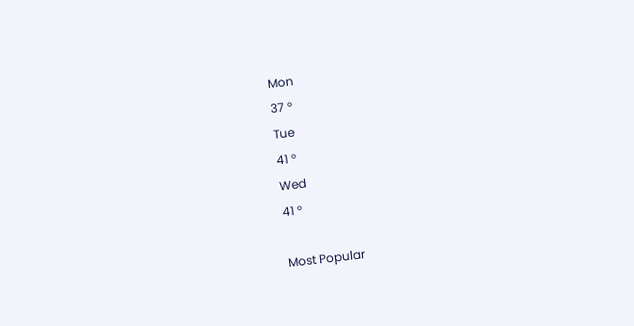Mon
37 °
Tue
41 °
Wed
41 °

Most Popular